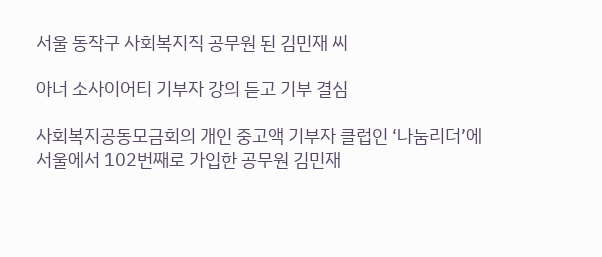서울 동작구 사회복지직 공무원 된 김민재 씨

아너 소사이어티 기부자 강의 듣고 기부 결심

사회복지공동모금회의 개인 중고액 기부자 클럽인 ‘나눔리더’에 서울에서 102번째로 가입한 공무원 김민재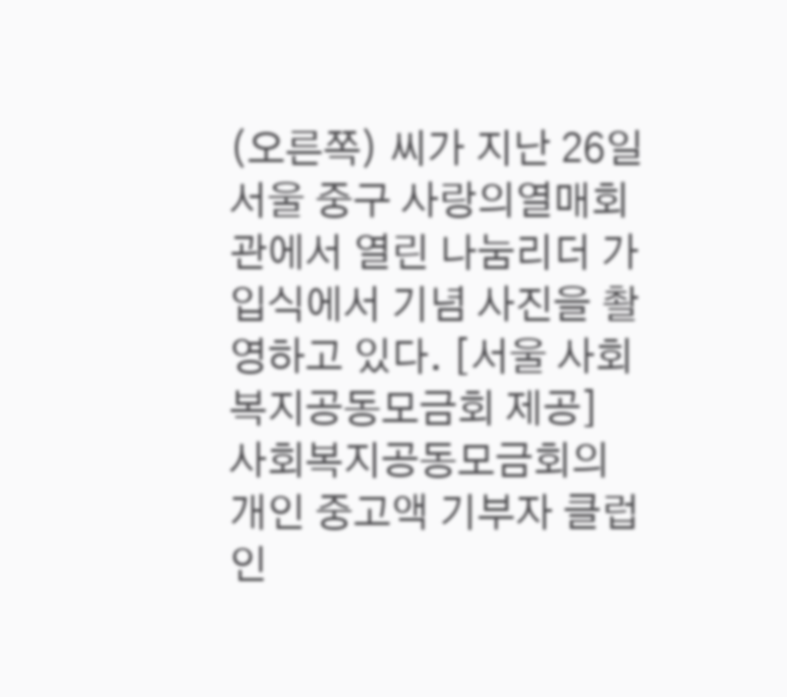(오른쪽) 씨가 지난 26일 서울 중구 사랑의열매회관에서 열린 나눔리더 가입식에서 기념 사진을 촬영하고 있다. [서울 사회복지공동모금회 제공]
사회복지공동모금회의 개인 중고액 기부자 클럽인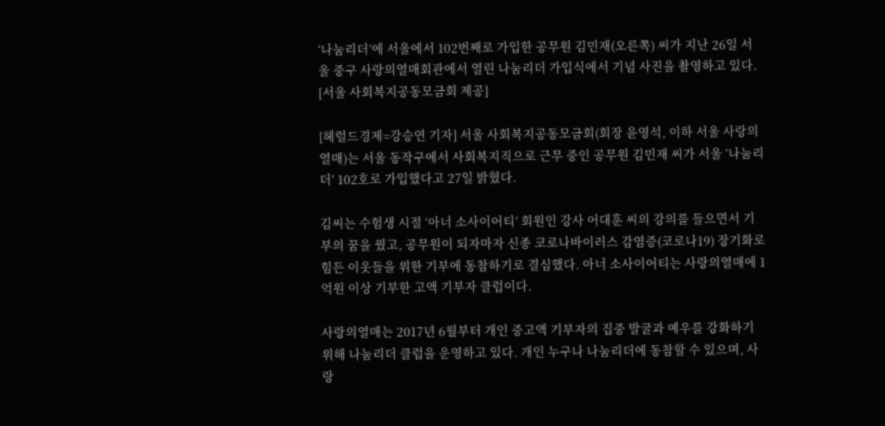‘나눔리더’에 서울에서 102번째로 가입한 공무원 김민재(오른쪽) 씨가 지난 26일 서울 중구 사랑의열매회관에서 열린 나눔리더 가입식에서 기념 사진을 촬영하고 있다. [서울 사회복지공동모금회 제공]

[헤럴드경제=강승연 기자] 서울 사회복지공동모금회(회장 윤영석, 이하 서울 사랑의열매)는 서울 동작구에서 사회복지직으로 근무 중인 공무원 김민재 씨가 서울 ‘나눔리더’ 102호로 가입했다고 27일 밝혔다.

김씨는 수험생 시절 ‘아너 소사이어티’ 회원인 강사 어대훈 씨의 강의를 들으면서 기부의 꿈을 꿨고, 공무원이 되자마자 신종 코로나바이러스 감염증(코로나19) 장기화로 힘든 이웃들을 위한 기부에 동참하기로 결심했다. 아너 소사이어티는 사랑의열매에 1억원 이상 기부한 고액 기부자 클럽이다.

사랑의열매는 2017년 6월부터 개인 중고액 기부자의 집중 발굴과 예우를 강화하기 위해 나눔리더 클럽을 운영하고 있다. 개인 누구나 나눔리더에 동참할 수 있으며, 사랑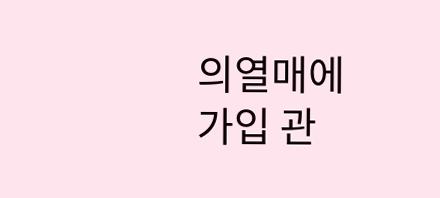의열매에 가입 관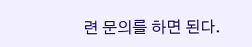련 문의를 하면 된다.